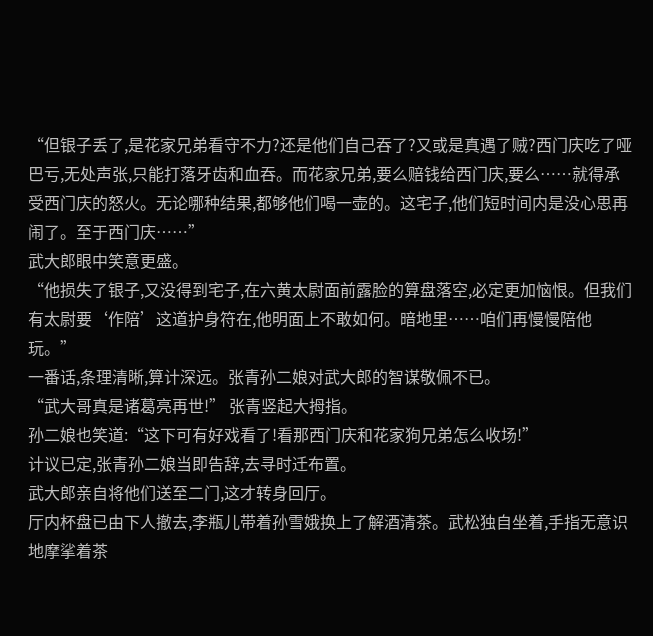“但银子丢了,是花家兄弟看守不力?还是他们自己吞了?又或是真遇了贼?西门庆吃了哑巴亏,无处声张,只能打落牙齿和血吞。而花家兄弟,要么赔钱给西门庆,要么……就得承受西门庆的怒火。无论哪种结果,都够他们喝一壶的。这宅子,他们短时间内是没心思再闹了。至于西门庆……”
武大郎眼中笑意更盛。
“他损失了银子,又没得到宅子,在六黄太尉面前露脸的算盘落空,必定更加恼恨。但我们有太尉要‘作陪’这道护身符在,他明面上不敢如何。暗地里……咱们再慢慢陪他玩。”
一番话,条理清晰,算计深远。张青孙二娘对武大郎的智谋敬佩不已。
“武大哥真是诸葛亮再世!” 张青竖起大拇指。
孙二娘也笑道:“这下可有好戏看了!看那西门庆和花家狗兄弟怎么收场!”
计议已定,张青孙二娘当即告辞,去寻时迁布置。
武大郎亲自将他们送至二门,这才转身回厅。
厅内杯盘已由下人撤去,李瓶儿带着孙雪娥换上了解酒清茶。武松独自坐着,手指无意识地摩挲着茶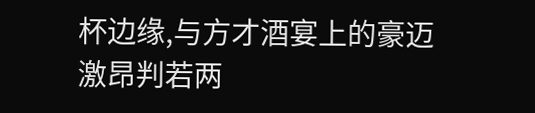杯边缘,与方才酒宴上的豪迈激昂判若两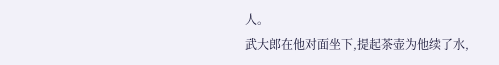人。
武大郎在他对面坐下,提起茶壶为他续了水,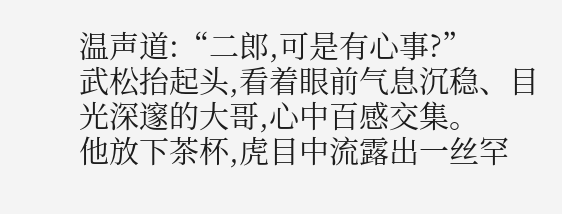温声道:“二郎,可是有心事?”
武松抬起头,看着眼前气息沉稳、目光深邃的大哥,心中百感交集。
他放下茶杯,虎目中流露出一丝罕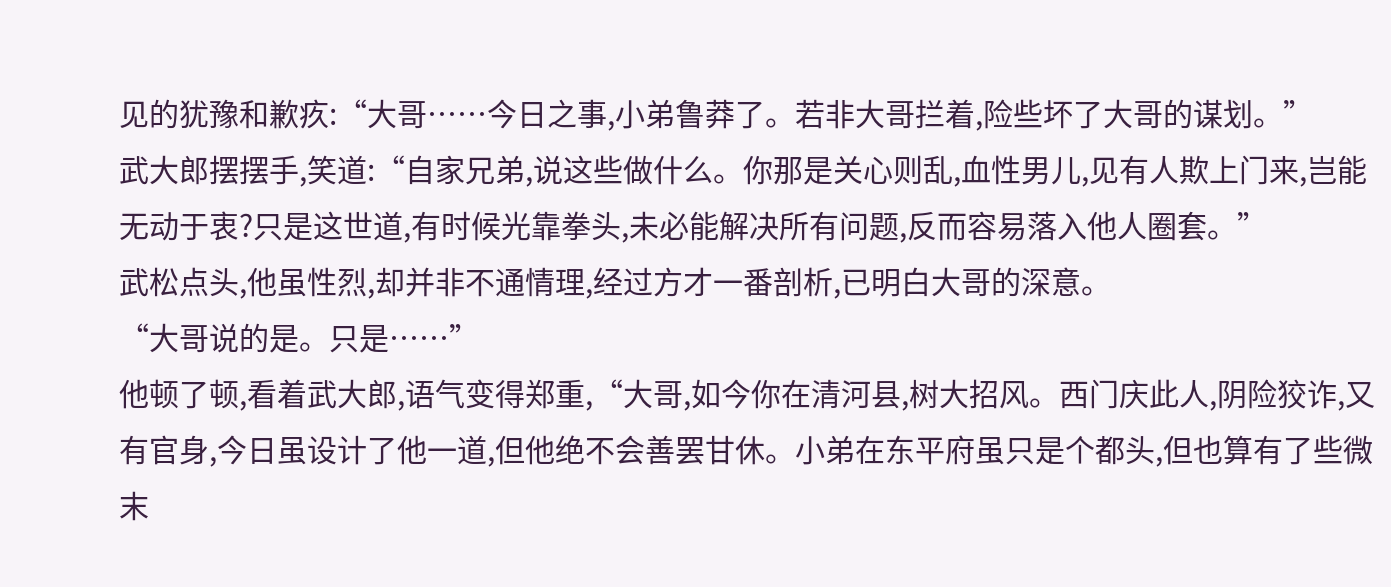见的犹豫和歉疚:“大哥……今日之事,小弟鲁莽了。若非大哥拦着,险些坏了大哥的谋划。”
武大郎摆摆手,笑道:“自家兄弟,说这些做什么。你那是关心则乱,血性男儿,见有人欺上门来,岂能无动于衷?只是这世道,有时候光靠拳头,未必能解决所有问题,反而容易落入他人圈套。”
武松点头,他虽性烈,却并非不通情理,经过方才一番剖析,已明白大哥的深意。
“大哥说的是。只是……”
他顿了顿,看着武大郎,语气变得郑重,“大哥,如今你在清河县,树大招风。西门庆此人,阴险狡诈,又有官身,今日虽设计了他一道,但他绝不会善罢甘休。小弟在东平府虽只是个都头,但也算有了些微末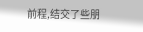前程,结交了些朋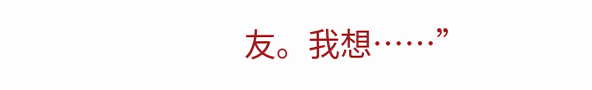友。我想……”